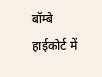बॉम्बे हाईकोर्ट में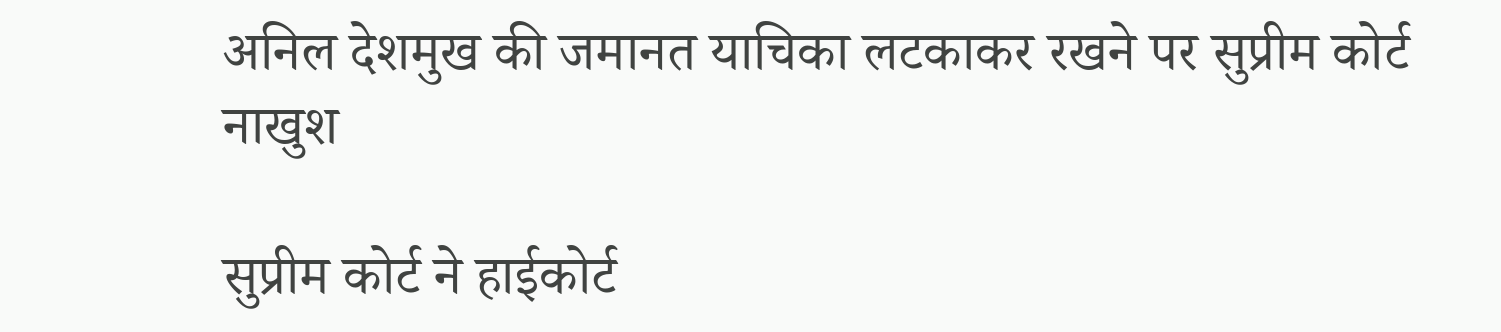अनिल देशमुख की जमानत याचिका लटकाकर रखने पर सुप्रीम कोर्ट नाखुश

सुप्रीम कोर्ट ने हाईकोर्ट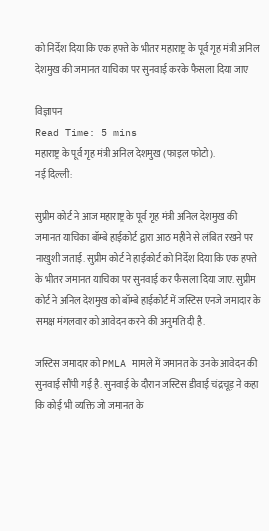को निर्देश दिया कि एक हफ्ते के भीतर महाराष्ट्र के पूर्व गृह मंत्री अनिल देशमुख की जमानत याचिका पर सुनवाई करके फैसला दिया जाए

विज्ञापन
Read Time: 5 mins
महाराष्ट्र के पूर्व गृह मंत्री अनिल देशमुख (फाइल फोटो).
नई दिल्ली:

सुप्रीम कोर्ट ने आज महाराष्ट्र के पूर्व गृह मंत्री अनिल देशमुख की जमानत याचिका बॉम्बे हाईकोर्ट द्वारा आठ महीने से लंबित रखने पर नाखुशी जताई. सुप्रीम कोर्ट ने हाईकोर्ट को निर्देश दिया कि एक हफ्ते के भीतर जमानत याचिका पर सुनवाई कर फैसला दिया जाए. सुप्रीम कोर्ट ने अनिल देशमुख को बॉम्बे हाईकोर्ट में जस्टिस एनजे जमादार के समक्ष मंगलवार को आवेदन करने की अनुमति दी है.

जस्टिस जमादार को PMLA मामले में जमानत के उनके आवेदन की सुनवाई सौंपी गई है. सुनवाई के दौरान जस्टिस डीवाई चंद्रचूड़ ने कहा कि कोई भी व्यक्ति जो जमानत के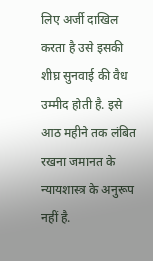लिए अर्जी दाखिल करता है उसे इसकी शीघ्र सुनवाई की वैध उम्मीद होती है. इसे आठ महीने तक लंबित रखना जमानत के न्यायशास्त्र के अनुरूप नहीं है.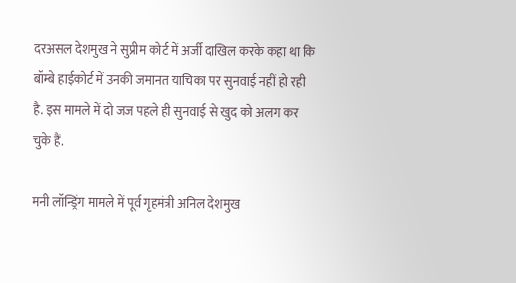दरअसल देशमुख ने सुप्रीम कोर्ट में अर्जी दाखिल करके कहा था कि बॉम्बे हाईकोर्ट में उनकी जमानत याचिका पर सुनवाई नहीं हो रही है. इस मामले में दो जज पहले ही सुनवाई से खुद को अलग कर चुके हैं.

मनी लॉन्ड्रिंग मामले में पूर्व गृहमंत्री अनिल देशमुख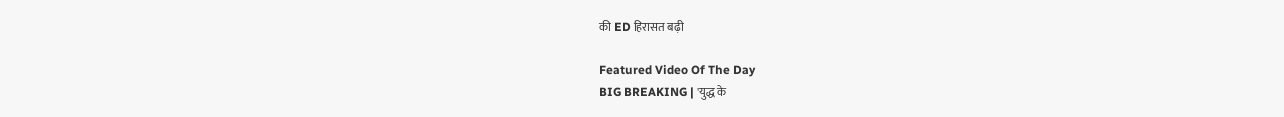की ED हिरासत बढ़ी

Featured Video Of The Day
BIG BREAKING | 'युद्ध के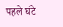पहले घंटे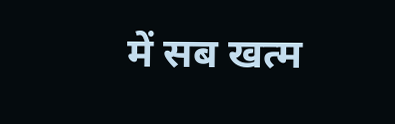में सब खत्म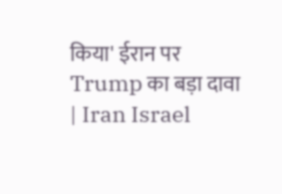किया' ईरान पर Trump का बड़ा दावा | Iran Israel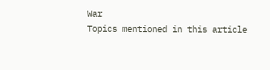War
Topics mentioned in this article